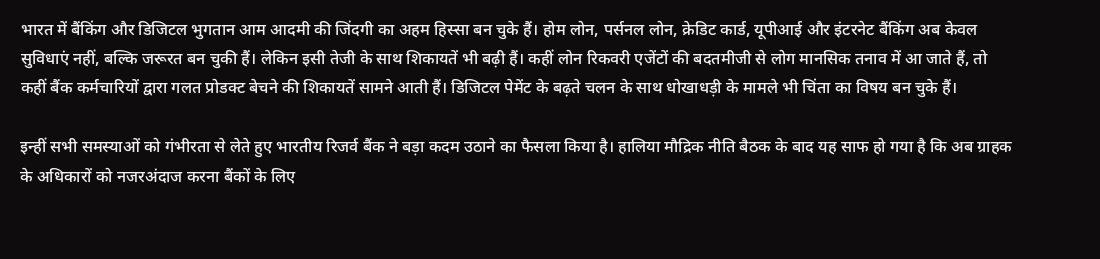भारत में बैंकिंग और डिजिटल भुगतान आम आदमी की जिंदगी का अहम हिस्सा बन चुके हैं। होम लोन, पर्सनल लोन, क्रेडिट कार्ड, यूपीआई और इंटरनेट बैंकिंग अब केवल सुविधाएं नहीं, बल्कि जरूरत बन चुकी हैं। लेकिन इसी तेजी के साथ शिकायतें भी बढ़ी हैं। कहीं लोन रिकवरी एजेंटों की बदतमीजी से लोग मानसिक तनाव में आ जाते हैं, तो कहीं बैंक कर्मचारियों द्वारा गलत प्रोडक्ट बेचने की शिकायतें सामने आती हैं। डिजिटल पेमेंट के बढ़ते चलन के साथ धोखाधड़ी के मामले भी चिंता का विषय बन चुके हैं।

इन्हीं सभी समस्याओं को गंभीरता से लेते हुए भारतीय रिजर्व बैंक ने बड़ा कदम उठाने का फैसला किया है। हालिया मौद्रिक नीति बैठक के बाद यह साफ हो गया है कि अब ग्राहक के अधिकारों को नजरअंदाज करना बैंकों के लिए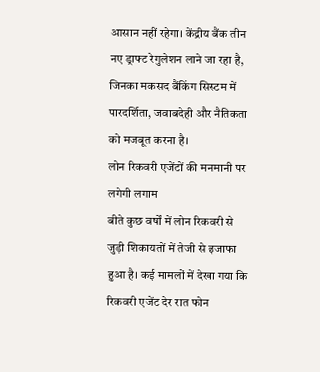आसान नहीं रहेगा। केंद्रीय बैंक तीन नए ड्राफ्ट रेगुलेशन लाने जा रहा है, जिनका मकसद बैंकिंग सिस्टम में पारदर्शिता, जवाबदेही और नैतिकता को मजबूत करना है।
लोन रिकवरी एजेंटों की मनमानी पर लगेगी लगाम
बीते कुछ वर्षों में लोन रिकवरी से जुड़ी शिकायतों में तेजी से इजाफा हुआ है। कई मामलों में देखा गया कि रिकवरी एजेंट देर रात फोन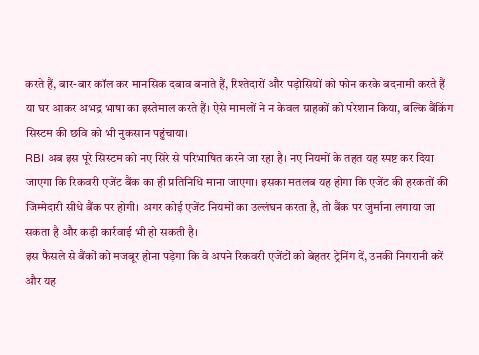करते हैं, बार-बार कॉल कर मानसिक दबाव बनाते हैं, रिश्तेदारों और पड़ोसियों को फोन करके बदनामी करते हैं या घर आकर अभद्र भाषा का इस्तेमाल करते हैं। ऐसे मामलों ने न केवल ग्राहकों को परेशान किया, बल्कि बैंकिंग सिस्टम की छवि को भी नुकसान पहुंचाया।
RBI अब इस पूरे सिस्टम को नए सिरे से परिभाषित करने जा रहा है। नए नियमों के तहत यह स्पष्ट कर दिया जाएगा कि रिकवरी एजेंट बैंक का ही प्रतिनिधि माना जाएगा। इसका मतलब यह होगा कि एजेंट की हरकतों की जिम्मेदारी सीधे बैंक पर होगी। अगर कोई एजेंट नियमों का उल्लंघन करता है, तो बैंक पर जुर्माना लगाया जा सकता है और कड़ी कार्रवाई भी हो सकती है।
इस फैसले से बैंकों को मजबूर होना पड़ेगा कि वे अपने रिकवरी एजेंटों को बेहतर ट्रेनिंग दें, उनकी निगरानी करें और यह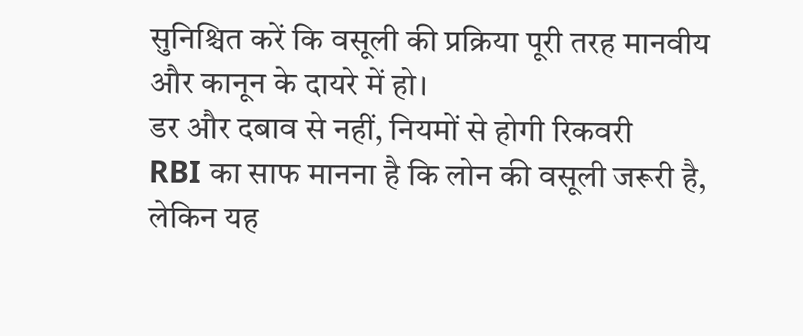सुनिश्चित करें कि वसूली की प्रक्रिया पूरी तरह मानवीय और कानून के दायरे में हो।
डर और दबाव से नहीं, नियमों से होगी रिकवरी
RBI का साफ मानना है कि लोन की वसूली जरूरी है, लेकिन यह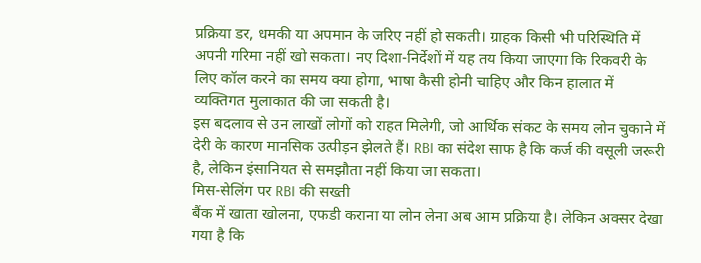प्रक्रिया डर, धमकी या अपमान के जरिए नहीं हो सकती। ग्राहक किसी भी परिस्थिति में अपनी गरिमा नहीं खो सकता। नए दिशा-निर्देशों में यह तय किया जाएगा कि रिकवरी के लिए कॉल करने का समय क्या होगा, भाषा कैसी होनी चाहिए और किन हालात में व्यक्तिगत मुलाकात की जा सकती है।
इस बदलाव से उन लाखों लोगों को राहत मिलेगी, जो आर्थिक संकट के समय लोन चुकाने में देरी के कारण मानसिक उत्पीड़न झेलते हैं। RBI का संदेश साफ है कि कर्ज की वसूली जरूरी है, लेकिन इंसानियत से समझौता नहीं किया जा सकता।
मिस-सेलिंग पर RBI की सख्ती
बैंक में खाता खोलना, एफडी कराना या लोन लेना अब आम प्रक्रिया है। लेकिन अक्सर देखा गया है कि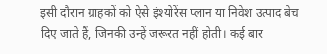इसी दौरान ग्राहकों को ऐसे इंश्योरेंस प्लान या निवेश उत्पाद बेच दिए जाते हैं, जिनकी उन्हें जरूरत नहीं होती। कई बार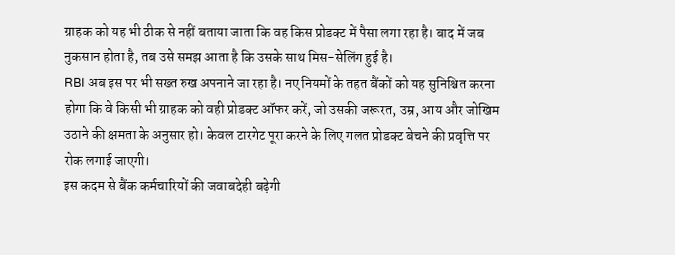ग्राहक को यह भी ठीक से नहीं बताया जाता कि वह किस प्रोडक्ट में पैसा लगा रहा है। बाद में जब नुकसान होता है, तब उसे समझ आता है कि उसके साथ मिस-सेलिंग हुई है।
RBI अब इस पर भी सख्त रुख अपनाने जा रहा है। नए नियमों के तहत बैंकों को यह सुनिश्चित करना होगा कि वे किसी भी ग्राहक को वही प्रोडक्ट ऑफर करें, जो उसकी जरूरत, उम्र, आय और जोखिम उठाने की क्षमता के अनुसार हो। केवल टारगेट पूरा करने के लिए गलत प्रोडक्ट बेचने की प्रवृत्ति पर रोक लगाई जाएगी।
इस कदम से बैंक कर्मचारियों की जवाबदेही बढ़ेगी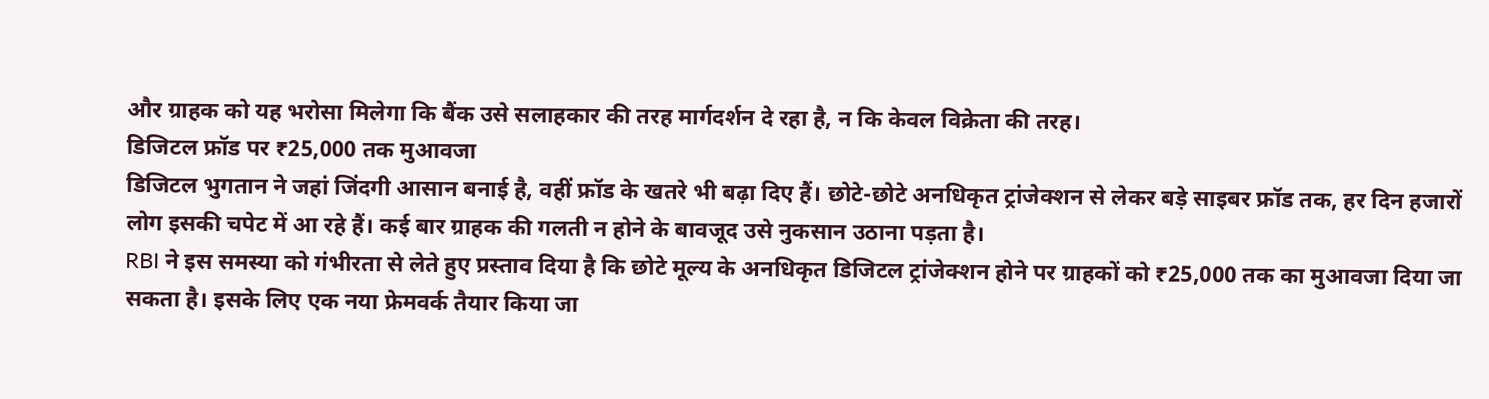और ग्राहक को यह भरोसा मिलेगा कि बैंक उसे सलाहकार की तरह मार्गदर्शन दे रहा है, न कि केवल विक्रेता की तरह।
डिजिटल फ्रॉड पर ₹25,000 तक मुआवजा
डिजिटल भुगतान ने जहां जिंदगी आसान बनाई है, वहीं फ्रॉड के खतरे भी बढ़ा दिए हैं। छोटे-छोटे अनधिकृत ट्रांजेक्शन से लेकर बड़े साइबर फ्रॉड तक, हर दिन हजारों लोग इसकी चपेट में आ रहे हैं। कई बार ग्राहक की गलती न होने के बावजूद उसे नुकसान उठाना पड़ता है।
RBI ने इस समस्या को गंभीरता से लेते हुए प्रस्ताव दिया है कि छोटे मूल्य के अनधिकृत डिजिटल ट्रांजेक्शन होने पर ग्राहकों को ₹25,000 तक का मुआवजा दिया जा सकता है। इसके लिए एक नया फ्रेमवर्क तैयार किया जा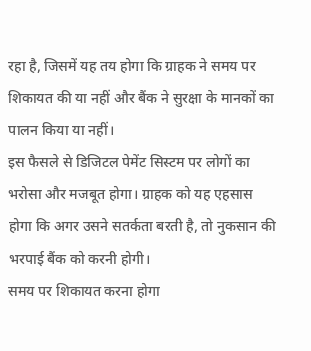रहा है, जिसमें यह तय होगा कि ग्राहक ने समय पर शिकायत की या नहीं और बैंक ने सुरक्षा के मानकों का पालन किया या नहीं।
इस फैसले से डिजिटल पेमेंट सिस्टम पर लोगों का भरोसा और मजबूत होगा। ग्राहक को यह एहसास होगा कि अगर उसने सतर्कता बरती है, तो नुकसान की भरपाई बैंक को करनी होगी।
समय पर शिकायत करना होगा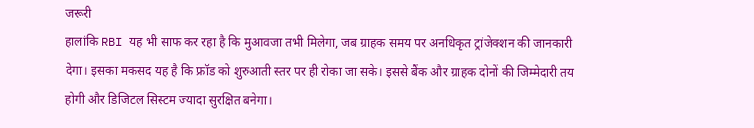जरूरी
हालांकि RBI यह भी साफ कर रहा है कि मुआवजा तभी मिलेगा, जब ग्राहक समय पर अनधिकृत ट्रांजेक्शन की जानकारी देगा। इसका मकसद यह है कि फ्रॉड को शुरुआती स्तर पर ही रोका जा सके। इससे बैंक और ग्राहक दोनों की जिम्मेदारी तय होगी और डिजिटल सिस्टम ज्यादा सुरक्षित बनेगा।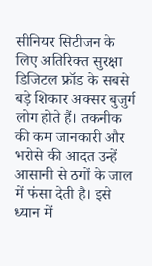सीनियर सिटीजन के लिए अतिरिक्त सुरक्षा
डिजिटल फ्रॉड के सबसे बड़े शिकार अक्सर बुजुर्ग लोग होते हैं। तकनीक की कम जानकारी और भरोसे की आदत उन्हें आसानी से ठगों के जाल में फंसा देती है। इसे ध्यान में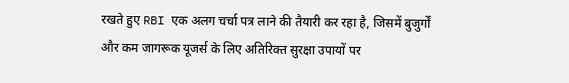रखते हुए RBI एक अलग चर्चा पत्र लाने की तैयारी कर रहा है, जिसमें बुजुर्गों और कम जागरूक यूजर्स के लिए अतिरिक्त सुरक्षा उपायों पर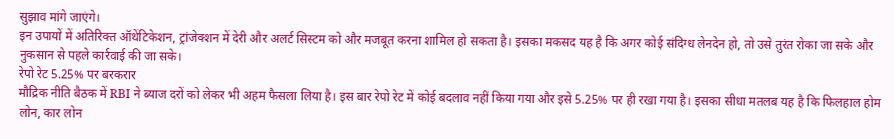सुझाव मांगे जाएंगे।
इन उपायों में अतिरिक्त ऑथेंटिकेशन, ट्रांजेक्शन में देरी और अलर्ट सिस्टम को और मजबूत करना शामिल हो सकता है। इसका मकसद यह है कि अगर कोई संदिग्ध लेनदेन हो, तो उसे तुरंत रोका जा सके और नुकसान से पहले कार्रवाई की जा सके।
रेपो रेट 5.25% पर बरकरार
मौद्रिक नीति बैठक में RBI ने ब्याज दरों को लेकर भी अहम फैसला लिया है। इस बार रेपो रेट में कोई बदलाव नहीं किया गया और इसे 5.25% पर ही रखा गया है। इसका सीधा मतलब यह है कि फिलहाल होम लोन, कार लोन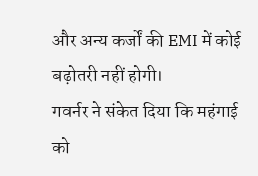और अन्य कर्जों की EMI में कोई बढ़ोतरी नहीं होगी।
गवर्नर ने संकेत दिया कि महंगाई को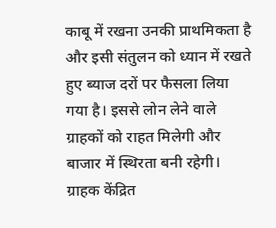काबू में रखना उनकी प्राथमिकता है और इसी संतुलन को ध्यान में रखते हुए ब्याज दरों पर फैसला लिया गया है। इससे लोन लेने वाले ग्राहकों को राहत मिलेगी और बाजार में स्थिरता बनी रहेगी।
ग्राहक केंद्रित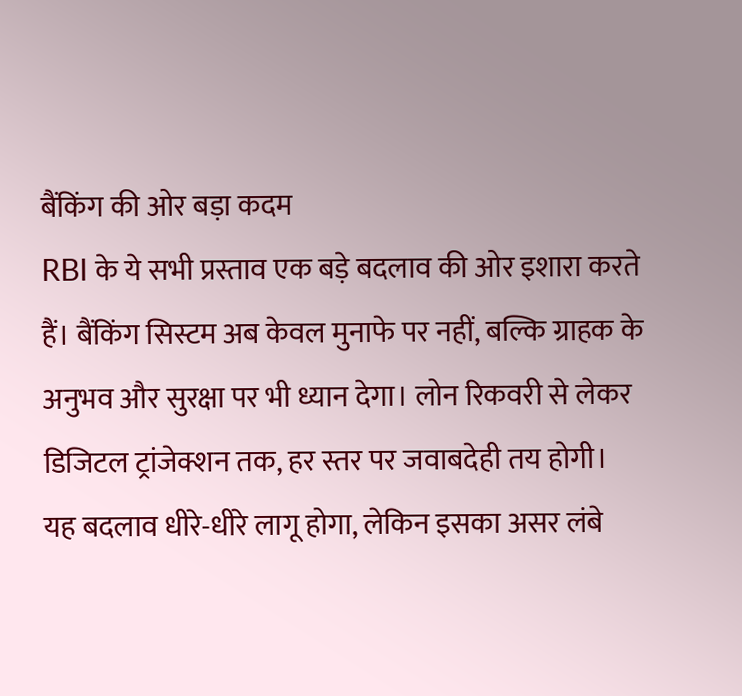बैंकिंग की ओर बड़ा कदम
RBI के ये सभी प्रस्ताव एक बड़े बदलाव की ओर इशारा करते हैं। बैंकिंग सिस्टम अब केवल मुनाफे पर नहीं, बल्कि ग्राहक के अनुभव और सुरक्षा पर भी ध्यान देगा। लोन रिकवरी से लेकर डिजिटल ट्रांजेक्शन तक, हर स्तर पर जवाबदेही तय होगी।
यह बदलाव धीरे-धीरे लागू होगा, लेकिन इसका असर लंबे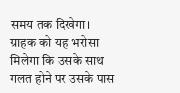समय तक दिखेगा। ग्राहक को यह भरोसा मिलेगा कि उसके साथ गलत होने पर उसके पास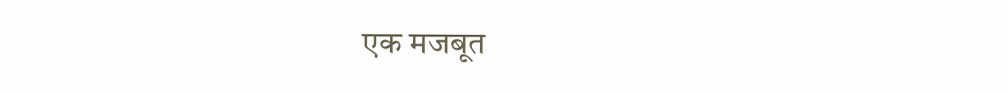एक मजबूत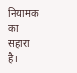नियामक का सहारा है।